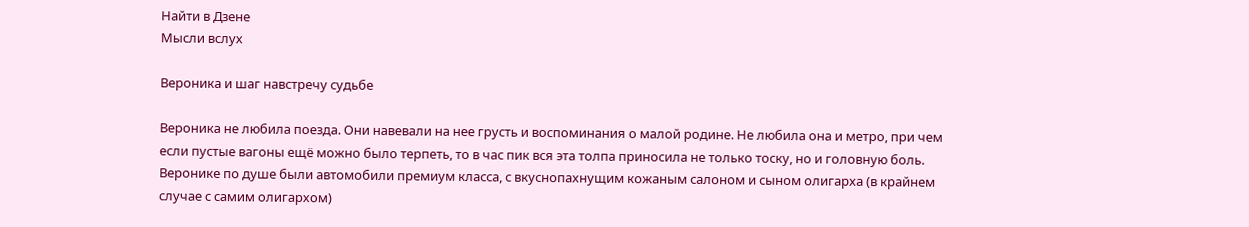Найти в Дзене
Мысли вслух

Вероника и шаг навстречу судьбе

Вероника не любила поезда. Они навевали на нее грусть и воспоминания о малой родине. Не любила она и метро, при чем если пустые вагоны ещё можно было терпеть, то в час пик вся эта толпа приносила не только тоску, но и головную боль. Веронике по душе были автомобили премиум класса, с вкуснопахнущим кожаным салоном и сыном олигарха (в крайнем случае с самим олигархом)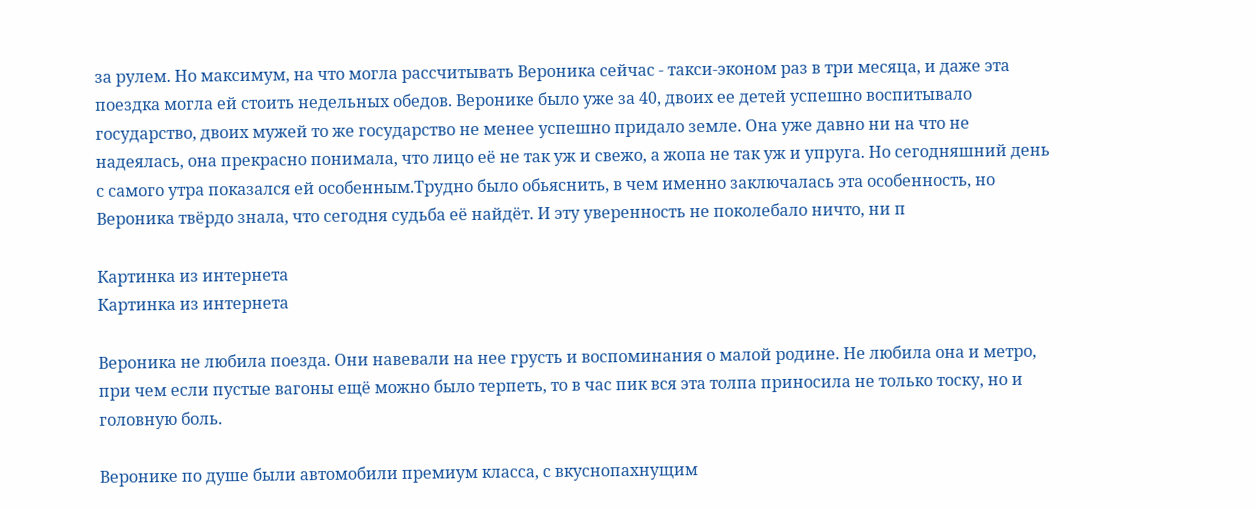за рулем. Но максимум, на что могла рассчитывать Вероника сейчас - такси-эконом раз в три месяца, и даже эта поездка могла ей стоить недельных обедов. Веронике было уже за 40, двоих ее детей успешно воспитывало государство, двоих мужей то же государство не менее успешно придало земле. Она уже давно ни на что не надеялась, она прекрасно понимала, что лицо её не так уж и свежо, а жопа не так уж и упруга. Но сегодняшний день с самого утра показался ей особенным.Трудно было обьяснить, в чем именно заключалась эта особенность, но Вероника твёрдо знала, что сегодня судьба её найдёт. И эту уверенность не поколебало ничто, ни п

Картинка из интернета
Картинка из интернета

Вероника не любила поезда. Они навевали на нее грусть и воспоминания о малой родине. Не любила она и метро, при чем если пустые вагоны ещё можно было терпеть, то в час пик вся эта толпа приносила не только тоску, но и головную боль.

Веронике по душе были автомобили премиум класса, с вкуснопахнущим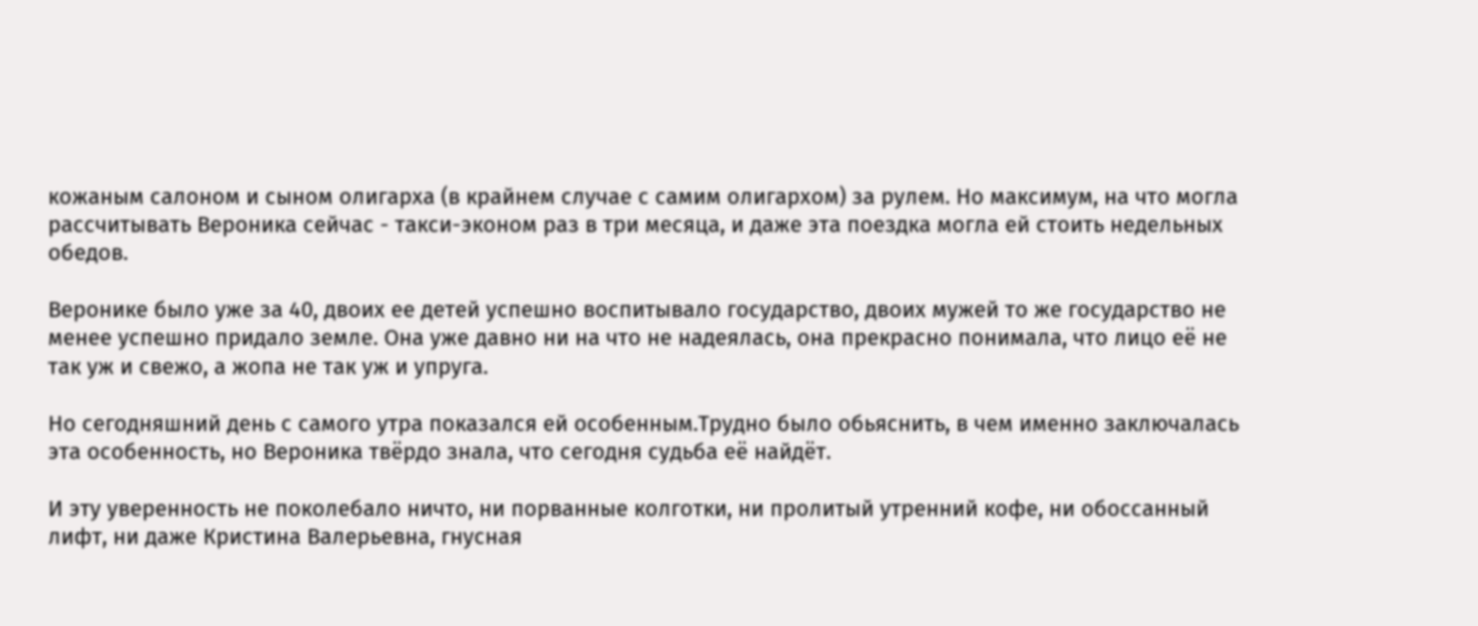кожаным салоном и сыном олигарха (в крайнем случае с самим олигархом) за рулем. Но максимум, на что могла рассчитывать Вероника сейчас - такси-эконом раз в три месяца, и даже эта поездка могла ей стоить недельных обедов.

Веронике было уже за 40, двоих ее детей успешно воспитывало государство, двоих мужей то же государство не менее успешно придало земле. Она уже давно ни на что не надеялась, она прекрасно понимала, что лицо её не так уж и свежо, а жопа не так уж и упруга.

Но сегодняшний день с самого утра показался ей особенным.Трудно было обьяснить, в чем именно заключалась эта особенность, но Вероника твёрдо знала, что сегодня судьба её найдёт.

И эту уверенность не поколебало ничто, ни порванные колготки, ни пролитый утренний кофе, ни обоссанный лифт, ни даже Кристина Валерьевна, гнусная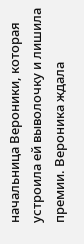начальница Вероники, которая устроила ей выволочку и лишила премии. Вероника ждала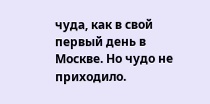чуда, как в свой первый день в Москве. Но чудо не приходило.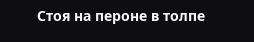Стоя на пероне в толпе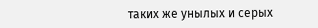таких же унылых и серых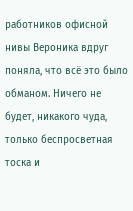работников офисной нивы Вероника вдруг поняла, что всё это было обманом. Ничего не будет, никакого чуда, только беспросветная тоска и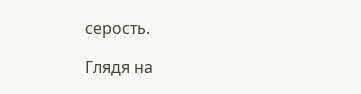серость.

Глядя на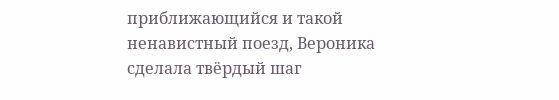приближающийся и такой ненавистный поезд, Вероника сделала твёрдый шаг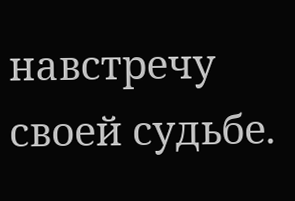навстречу своей судьбе.